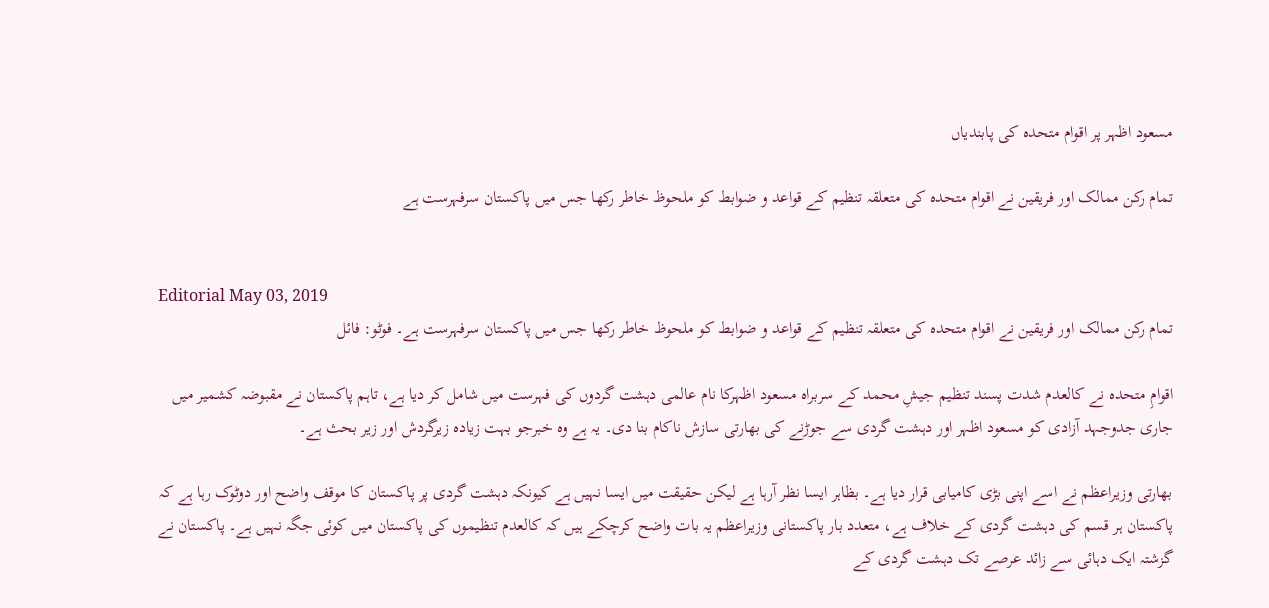مسعود اظہر پر اقوام متحدہ کی پابندیاں

تمام رکن ممالک اور فریقین نے اقوام متحدہ کی متعلقہ تنظیم کے قواعد و ضوابط کو ملحوظ خاطر رکھا جس میں پاکستان سرفہرست ہے


Editorial May 03, 2019
تمام رکن ممالک اور فریقین نے اقوام متحدہ کی متعلقہ تنظیم کے قواعد و ضوابط کو ملحوظ خاطر رکھا جس میں پاکستان سرفہرست ہے۔ فوٹو: فائل

اقوامِ متحدہ نے کالعدم شدت پسند تنظیم جیشِ محمد کے سربراہ مسعود اظہرکا نام عالمی دہشت گردوں کی فہرست میں شامل کر دیا ہے، تاہم پاکستان نے مقبوضہ کشمیر میں جاری جدوجہد آزادی کو مسعود اظہر اور دہشت گردی سے جوڑنے کی بھارتی سازش ناکام بنا دی۔ یہ ہے وہ خبرجو بہت زیادہ زیرگردش اور زیر بحث ہے۔

بھارتی وزیراعظم نے اسے اپنی بڑی کامیابی قرار دیا ہے۔ بظاہر ایسا نظر آرہا ہے لیکن حقیقت میں ایسا نہیں ہے کیونکہ دہشت گردی پر پاکستان کا موقف واضح اور دوٹوک رہا ہے کہ پاکستان ہر قسم کی دہشت گردی کے خلاف ہے، متعدد بار پاکستانی وزیراعظم یہ بات واضح کرچکے ہیں کہ کالعدم تنظیموں کی پاکستان میں کوئی جگہ نہیں ہے۔ پاکستان نے گزشتہ ایک دہائی سے زائد عرصے تک دہشت گردی کے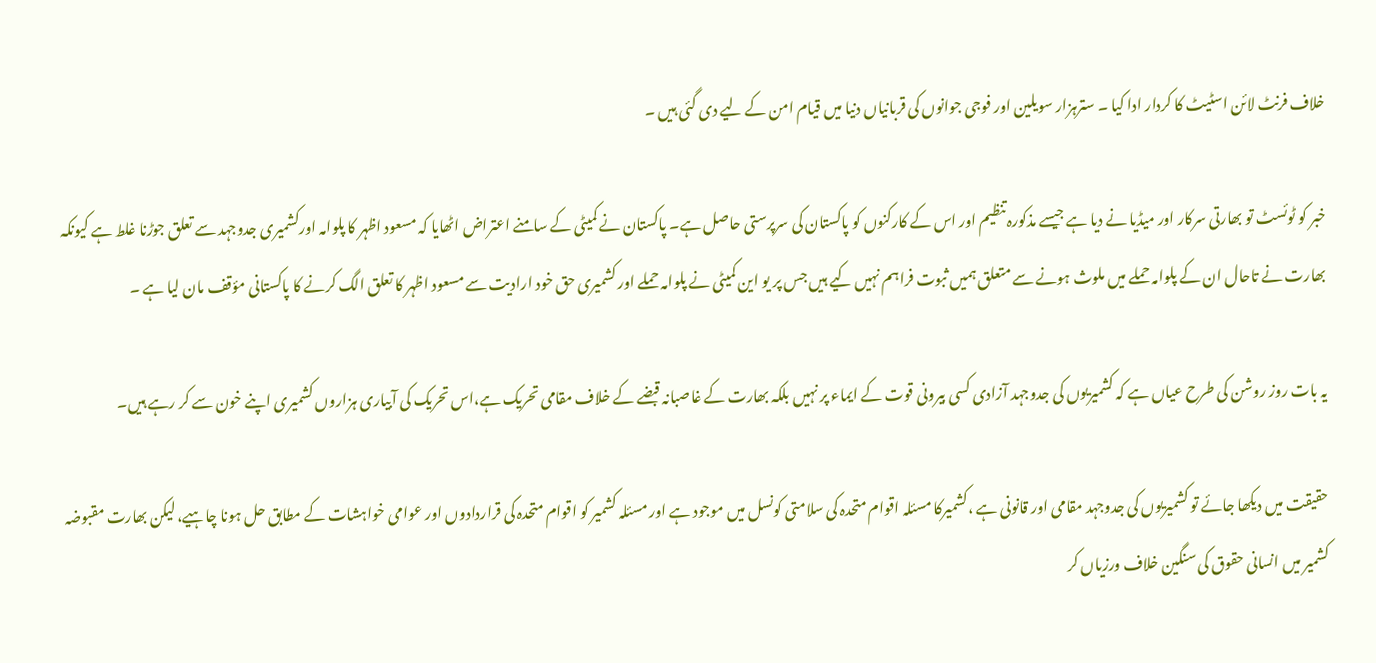خلاف فرنٹ لائن اسٹیٹ کا کردار ادا کیا ۔ سترہزار سویلین اور فوجی جوانوں کی قربانیاں دنیا میں قیام امن کے لیے دی گئی ہیں ۔

خبر کو ٹوئسٹ تو بھارتی سرکار اور میڈیا نے دیا ہے جیسے مذکورہ تنظیم اور اس کے کارکنوں کو پاکستان کی سرپرستی حاصل ہے۔ پاکستان نے کمیٹی کے سامنے اعتراض اٹھایا کہ مسعود اظہر کا پلوامہ اورکشمیری جدوجہد سے تعلق جوڑنا غلط ہے کیونکہ بھارت نے تاحال ان کے پلوامہ حملے میں ملوث ہونے سے متعلق ہمیں ثبوت فراہم نہیں کیے ہیں جس پر یو این کمیٹی نے پلوامہ حملے اور کشمیری حق خود ارادیت سے مسعود اظہر کا تعلق الگ کرنے کا پاکستانی مؤقف مان لیا ہے ۔

یہ بات روز روشن کی طرح عیاں ہے کہ کشمیریوں کی جدوجہد آزادی کسی بیرونی قوت کے ایماء پر نہیں بلکہ بھارت کے غاصبانہ قبضے کے خلاف مقامی تحریک ہے،اس تحریک کی آبیاری ہزاروں کشمیری اپنے خون سے کر رہے ہیں۔

حقیقت میں دیکھا جائے تو کشمیریوں کی جدوجہد مقامی اور قانونی ہے ،کشمیرکا مسئلہ اقوام متحدہ کی سلامتی کونسل میں موجود ہے اور مسئلہ کشمیر کو اقوام متحدہ کی قراردادوں اور عوامی خواہشات کے مطابق حل ہونا چاہیے، لیکن بھارت مقبوضہ کشمیر میں انسانی حقوق کی سنگین خلاف ورزیاں کر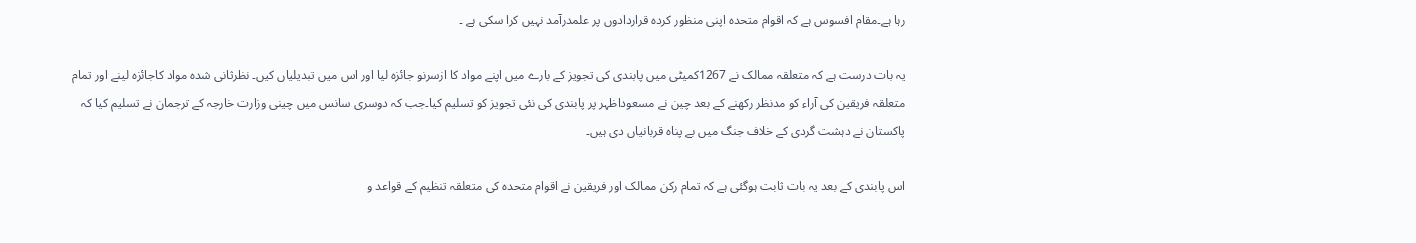رہا ہے۔مقام افسوس ہے کہ اقوام متحدہ اپنی منظور کردہ قراردادوں پر علمدرآمد نہیں کرا سکی ہے ۔

یہ بات درست ہے کہ متعلقہ ممالک نے 1267کمیٹی میں پابندی کی تجویز کے بارے میں اپنے مواد کا ازسرنو جائزہ لیا اور اس میں تبدیلیاں کیں۔ نظرثانی شدہ مواد کاجائزہ لینے اور تمام متعلقہ فریقین کی آراء کو مدنظر رکھنے کے بعد چین نے مسعوداظہر پر پابندی کی نئی تجویز کو تسلیم کیا۔جب کہ دوسری سانس میں چینی وزارت خارجہ کے ترجمان نے تسلیم کیا کہ پاکستان نے دہشت گردی کے خلاف جنگ میں بے پناہ قربانیاں دی ہیں۔

اس پابندی کے بعد یہ بات ثابت ہوگئی ہے کہ تمام رکن ممالک اور فریقین نے اقوام متحدہ کی متعلقہ تنظیم کے قواعد و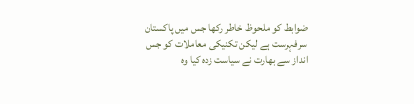ضوابط کو ملحوظ خاطر رکھا جس میں پاکستان سرفہرست ہے لیکن تکنیکی معاملات کو جس انداز سے بھارت نے سیاست زدہ کیا وہ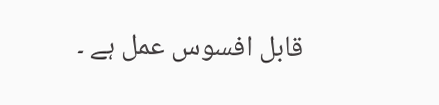قابل افسوس عمل ہے ۔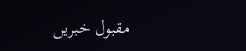مقبول خبریں